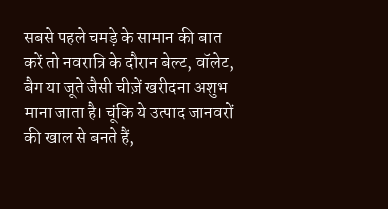सबसे पहले चमड़े के सामान की बात करें तो नवरात्रि के दौरान बेल्ट, वॉलेट, बैग या जूते जैसी चीज़ें खरीदना अशुभ माना जाता है। चूंकि ये उत्पाद जानवरों की खाल से बनते हैं,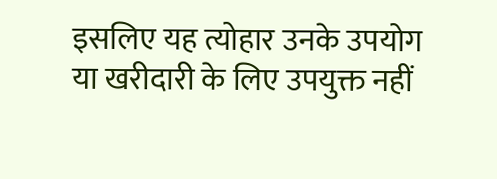इसलिए यह त्योहार उनके उपयोग या खरीदारी के लिए उपयुक्त नहीं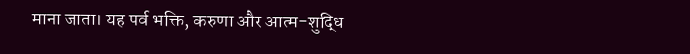माना जाता। यह पर्व भक्ति, करुणा और आत्म-शुद्धि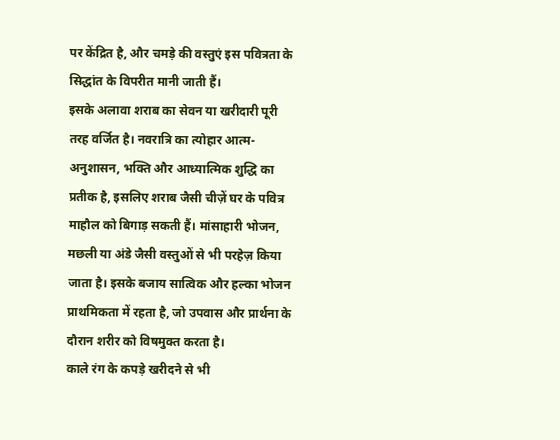पर केंद्रित है, और चमड़े की वस्तुएं इस पवित्रता के सिद्धांत के विपरीत मानी जाती हैं।
इसके अलावा शराब का सेवन या खरीदारी पूरी तरह वर्जित है। नवरात्रि का त्योहार आत्म-अनुशासन, भक्ति और आध्यात्मिक शुद्धि का प्रतीक है, इसलिए शराब जैसी चीज़ें घर के पवित्र माहौल को बिगाड़ सकती हैं। मांसाहारी भोजन, मछली या अंडे जैसी वस्तुओं से भी परहेज़ किया जाता है। इसके बजाय सात्विक और हल्का भोजन प्राथमिकता में रहता है, जो उपवास और प्रार्थना के दौरान शरीर को विषमुक्त करता है।
काले रंग के कपड़े खरीदने से भी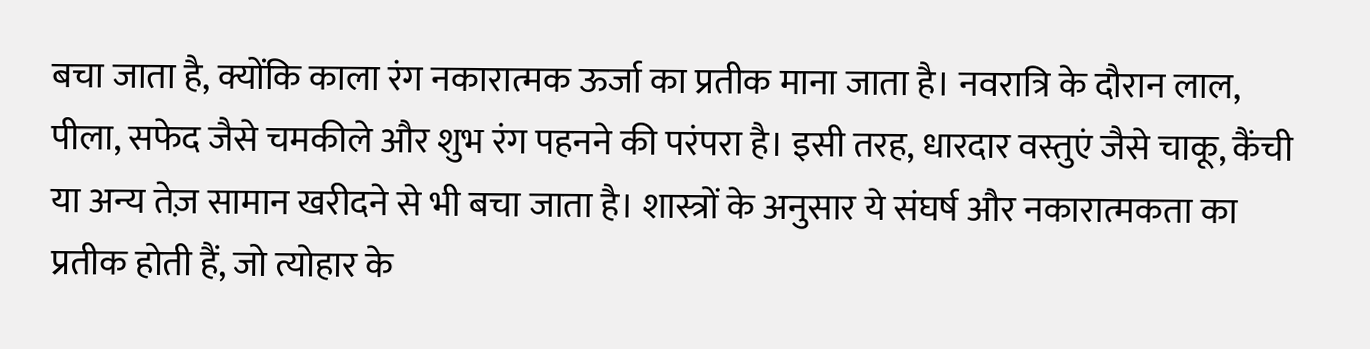बचा जाता है, क्योंकि काला रंग नकारात्मक ऊर्जा का प्रतीक माना जाता है। नवरात्रि के दौरान लाल, पीला, सफेद जैसे चमकीले और शुभ रंग पहनने की परंपरा है। इसी तरह, धारदार वस्तुएं जैसे चाकू, कैंची या अन्य तेज़ सामान खरीदने से भी बचा जाता है। शास्त्रों के अनुसार ये संघर्ष और नकारात्मकता का प्रतीक होती हैं, जो त्योहार के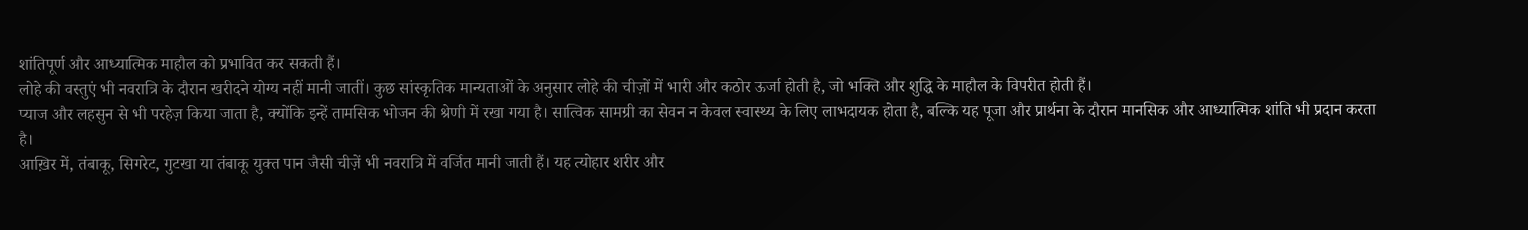शांतिपूर्ण और आध्यात्मिक माहौल को प्रभावित कर सकती हैं।
लोहे की वस्तुएं भी नवरात्रि के दौरान खरीदने योग्य नहीं मानी जातीं। कुछ सांस्कृतिक मान्यताओं के अनुसार लोहे की चीज़ों में भारी और कठोर ऊर्जा होती है, जो भक्ति और शुद्धि के माहौल के विपरीत होती हैं।
प्याज और लहसुन से भी परहेज़ किया जाता है, क्योंकि इन्हें तामसिक भोजन की श्रेणी में रखा गया है। सात्विक सामग्री का सेवन न केवल स्वास्थ्य के लिए लाभदायक होता है, बल्कि यह पूजा और प्रार्थना के दौरान मानसिक और आध्यात्मिक शांति भी प्रदान करता है।
आख़िर में, तंबाकू, सिगरेट, गुटखा या तंबाकू युक्त पान जैसी चीज़ें भी नवरात्रि में वर्जित मानी जाती हैं। यह त्योहार शरीर और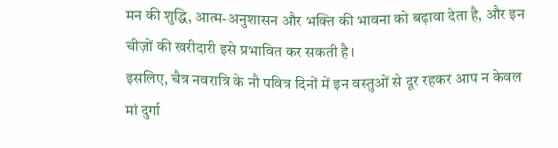मन की शुद्धि, आत्म-अनुशासन और भक्ति की भावना को बढ़ावा देता है, और इन चीज़ों की खरीदारी इसे प्रभावित कर सकती है।
इसलिए, चैत्र नवरात्रि के नौ पवित्र दिनों में इन वस्तुओं से दूर रहकर आप न केवल मां दुर्गा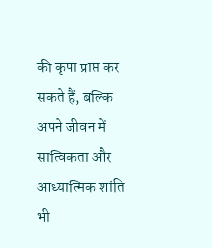की कृपा प्राप्त कर सकते हैं, बल्कि अपने जीवन में सात्विकता और आध्यात्मिक शांति भी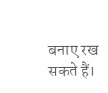बनाए रख सकते हैं।